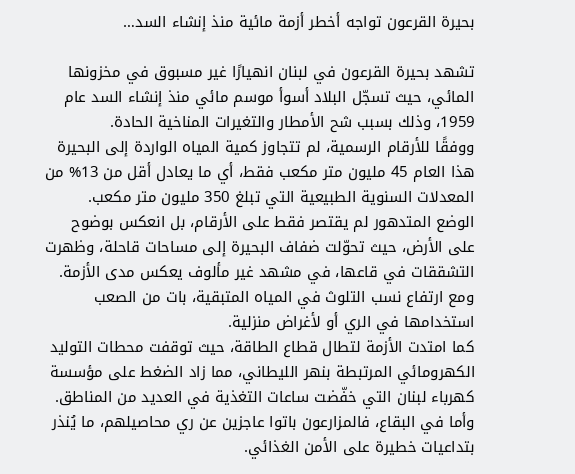بحيرة القرعون تواجه أخطر أزمة مائية منذ إنشاء السد…

تشهد بحيرة القرعون في لبنان انهيارًا غير مسبوق في مخزونها المائي، حيث تسجّل البلاد أسوأ موسم مائي منذ إنشاء السد عام 1959، وذلك بسبب شح الأمطار والتغيرات المناخية الحادة.
ووفقًا للأرقام الرسمية، لم تتجاوز كمية المياه الواردة إلى البحيرة هذا العام 45 مليون متر مكعب فقط، أي ما يعادل أقل من 13% من المعدلات السنوية الطبيعية التي تبلغ 350 مليون متر مكعب.
الوضع المتدهور لم يقتصر فقط على الأرقام، بل انعكس بوضوح على الأرض، حيث تحوّلت ضفاف البحيرة إلى مساحات قاحلة، وظهرت التشققات في قاعها، في مشهد غير مألوف يعكس مدى الأزمة.
ومع ارتفاع نسب التلوث في المياه المتبقية، بات من الصعب استخدامها في الري أو لأغراض منزلية.
كما امتدت الأزمة لتطال قطاع الطاقة، حيث توقفت محطات التوليد الكهرومائي المرتبطة بنهر الليطاني، مما زاد الضغط على مؤسسة كهرباء لبنان التي خفّضت ساعات التغذية في العديد من المناطق.
وأما في البقاع، فالمزارعون باتوا عاجزين عن ري محاصيلهم، ما يُنذر بتداعيات خطيرة على الأمن الغذائي.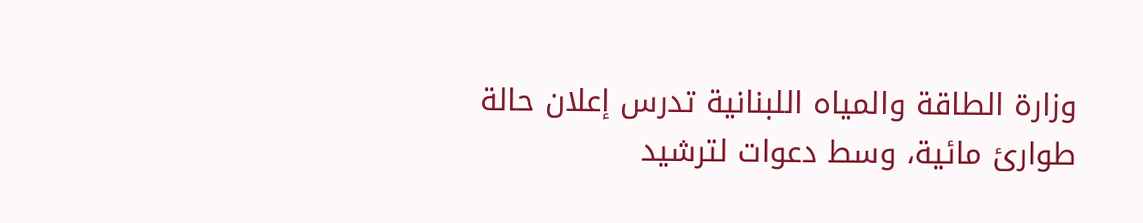وزارة الطاقة والمياه اللبنانية تدرس إعلان حالة طوارئ مائية، وسط دعوات لترشيد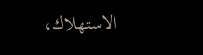الاستهلاك،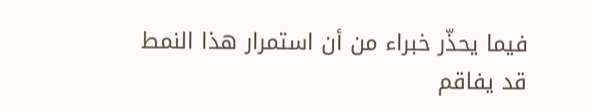فيما يحذّر خبراء من أن استمرار هذا النمط قد يفاقم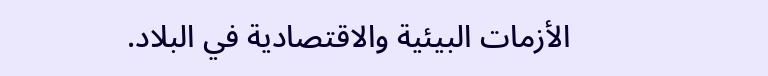الأزمات البيئية والاقتصادية في البلاد.